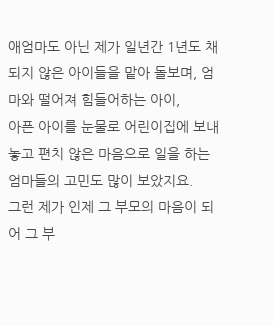애엄마도 아닌 제가 일년간 1년도 채 되지 않은 아이들을 맡아 돌보며, 엄마와 떨어져 힘들어하는 아이,
아픈 아이를 눈물로 어린이집에 보내놓고 편치 않은 마음으로 일을 하는 엄마들의 고민도 많이 보았지요.
그런 제가 인제 그 부모의 마음이 되어 그 부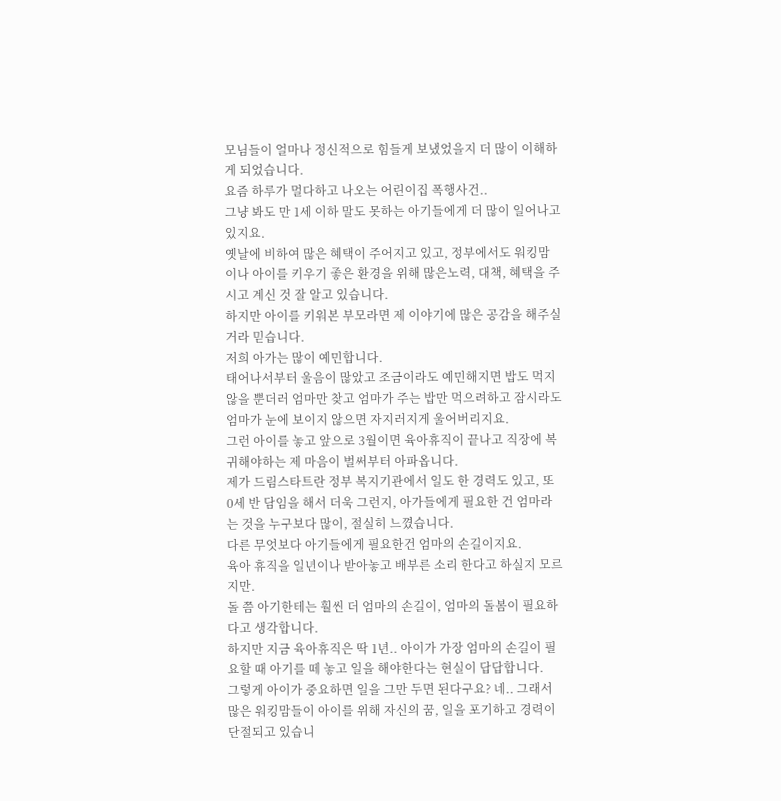모님들이 얼마나 정신적으로 힘들게 보냈었을지 더 많이 이해하게 되었습니다.
요즘 하루가 멀다하고 나오는 어린이집 폭행사건..
그냥 봐도 만 1세 이하 말도 못하는 아기들에게 더 많이 일어나고 있지요.
옛날에 비하여 많은 혜택이 주어지고 있고, 정부에서도 워킹맘이나 아이를 키우기 좋은 환경을 위해 많은노력, 대책, 혜택을 주시고 계신 것 잘 알고 있습니다.
하지만 아이를 키워본 부모라면 제 이야기에 많은 공감을 해주실 거라 믿습니다.
저희 아가는 많이 예민합니다.
태어나서부터 울음이 많았고 조금이라도 예민해지면 밥도 먹지 않을 뿐더러 엄마만 찾고 엄마가 주는 밥만 먹으려하고 잠시라도 엄마가 눈에 보이지 않으면 자지러지게 울어버리지요.
그런 아이를 놓고 앞으로 3월이면 육아휴직이 끝나고 직장에 복귀해야하는 제 마음이 벌써부터 아파옵니다.
제가 드림스타트란 정부 복지기관에서 일도 한 경력도 있고, 또 0세 반 담임을 해서 더욱 그런지, 아가들에게 필요한 건 엄마라는 것을 누구보다 많이, 절실히 느꼈습니다.
다른 무엇보다 아기들에게 필요한건 엄마의 손길이지요.
육아 휴직을 일년이나 받아놓고 배부른 소리 한다고 하실지 모르지만.
돌 쯤 아기한테는 훨씬 더 엄마의 손길이, 엄마의 돌봄이 필요하다고 생각합니다.
하지만 지금 육아휴직은 딱 1년.. 아이가 가장 엄마의 손길이 필요할 때 아기를 떼 놓고 일을 해야한다는 현실이 답답합니다.
그렇게 아이가 중요하면 일을 그만 두면 된다구요? 네.. 그래서 많은 워킹맘들이 아이를 위해 자신의 꿈, 일을 포기하고 경력이 단절되고 있습니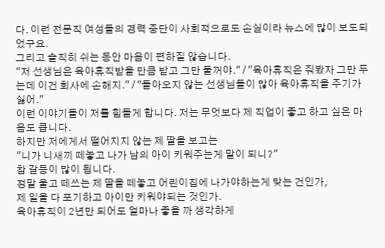다. 이런 전문직 여성들의 경력 중단이 사회적으로도 손실이라 뉴스에 많이 보도되었구요.
그리고 솔직히 쉬는 동안 마음이 편하질 않습니다.
"저 선생님은 육아휴직받을 만큼 받고 그만 둘꺼야." / "육아휴직은 줘봤자 그만 두는데 이건 회사에 손해지." / "돌아오지 않는 선생님들이 많아 육아휴직을 주기가 싫어."
이런 이야기들이 저를 힘들게 합니다. 저는 무엇보다 제 직업이 좋고 하고 싶은 마음도 큽니다.
하지만 저에게서 떨어지지 않는 제 딸을 보고는
"니가 니새끼 떼놓고 나가 남의 아이 키워주는게 말이 되니?"
참 갈등이 많이 됩니다.
정말 울고 떼쓰는 제 딸을 떼놓고 어린이집에 나가야하는게 맞는 건인가,
제 일을 다 포기하고 아이만 키워야되는 것인가.
육아휴직이 2년만 되어도 얼마나 좋을 까 생각하게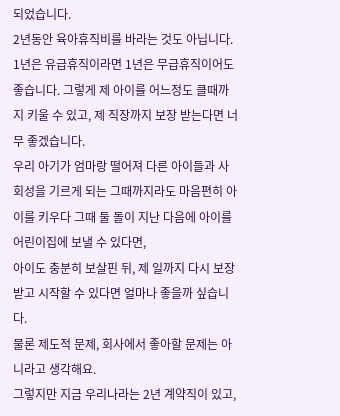되었습니다.
2년동안 육아휴직비를 바라는 것도 아닙니다.
1년은 유급휴직이라면 1년은 무급휴직이어도 좋습니다. 그렇게 제 아이를 어느정도 클때까지 키울 수 있고, 제 직장까지 보장 받는다면 너무 좋겠습니다.
우리 아기가 엄마랑 떨어져 다른 아이들과 사회성을 기르게 되는 그때까지라도 마음편히 아이를 키우다 그때 둘 돌이 지난 다음에 아이를 어린이집에 보낼 수 있다면,
아이도 충분히 보살핀 뒤, 제 일까지 다시 보장받고 시작할 수 있다면 얼마나 좋을까 싶습니다.
물론 제도적 문제, 회사에서 좋아할 문제는 아니라고 생각해요.
그렇지만 지금 우리나라는 2년 계약직이 있고,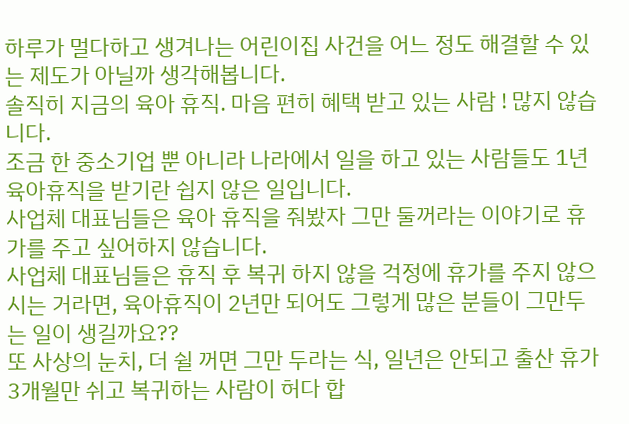하루가 멀다하고 생겨나는 어린이집 사건을 어느 정도 해결할 수 있는 제도가 아닐까 생각해봅니다.
솔직히 지금의 육아 휴직. 마음 편히 혜택 받고 있는 사람 ! 많지 않습니다.
조금 한 중소기업 뿐 아니라 나라에서 일을 하고 있는 사람들도 1년 육아휴직을 받기란 쉽지 않은 일입니다.
사업체 대표님들은 육아 휴직을 줘봤자 그만 둘꺼라는 이야기로 휴가를 주고 싶어하지 않습니다.
사업체 대표님들은 휴직 후 복귀 하지 않을 걱정에 휴가를 주지 않으시는 거라면, 육아휴직이 2년만 되어도 그렇게 많은 분들이 그만두는 일이 생길까요??
또 사상의 눈치, 더 쉴 꺼면 그만 두라는 식, 일년은 안되고 출산 휴가 3개월만 쉬고 복귀하는 사람이 허다 합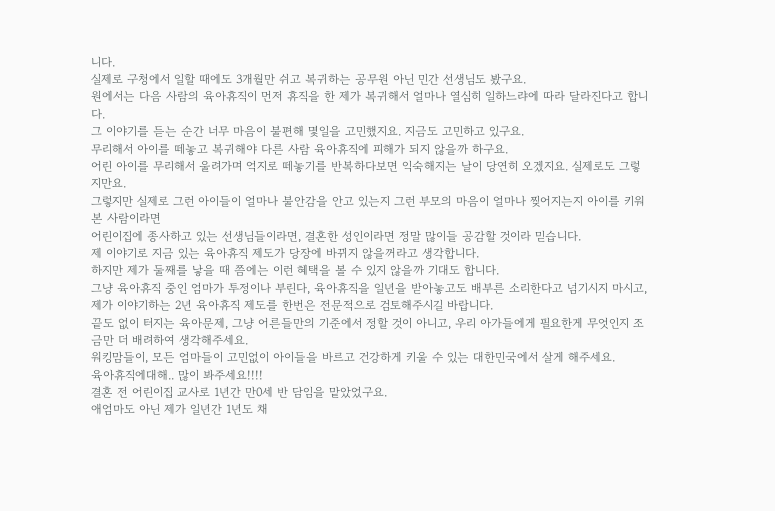니다.
실제로 구청에서 일할 때에도 3개월만 쉬고 복귀하는 공무원 아닌 민간 선생님도 봤구요.
원에서는 다음 사람의 육아휴직이 먼저 휴직을 한 제가 복귀해서 얼마나 열심히 일하느랴에 따라 달라진다고 합니다.
그 이야기를 듣는 순간 너무 마음이 불편해 몇일을 고민했지요. 지금도 고민하고 있구요.
무리해서 아이를 떼놓고 복귀해야 다른 사람 육아휴직에 피해가 되지 않을까 하구요.
어린 아이를 무리해서 울려가며 억지로 떼놓기를 반복하다보면 익숙해지는 날이 당연히 오겠지요. 실제로도 그렇지만요.
그렇지만 실제로 그런 아이들이 얼마나 불안감을 안고 있는지 그런 부모의 마음이 얼마나 찢어지는지 아이를 키워본 사람이라면
어린이집에 종사하고 있는 선생님들이라면, 결혼한 성인이라면 정말 많이들 공감할 것이라 믿습니다.
제 이야기로 지금 있는 육아휴직 제도가 당장에 바뀌지 않을꺼라고 생각합니다.
하지만 제가 둘째를 낳을 때 쯤에는 이런 혜택을 볼 수 있지 않을까 기대도 합니다.
그냥 육아휴직 중인 엄마가 투정이나 부린다, 육아휴직을 일년을 받아놓고도 배부른 소리한다고 넘기시지 마시고,
제가 이야기하는 2년 육아휴직 제도를 한번은 전문적으로 검토해주시길 바랍니다.
끝도 없이 터지는 육아문제, 그냥 어른들만의 기준에서 정할 것이 아니고, 우리 아가들에게 필요한게 무엇인지 조금만 더 배려하여 생각해주세요.
워킹맘들이, 모든 엄마들이 고민없이 아이들을 바르고 건강하게 키울 수 있는 대한민국에서 살게 해주세요.
육아휴직에대해.. 많이 봐주세요!!!!
결혼 전 어린이집 교사로 1년간 만0세 반 담임을 맡았었구요.
애엄마도 아닌 제가 일년간 1년도 채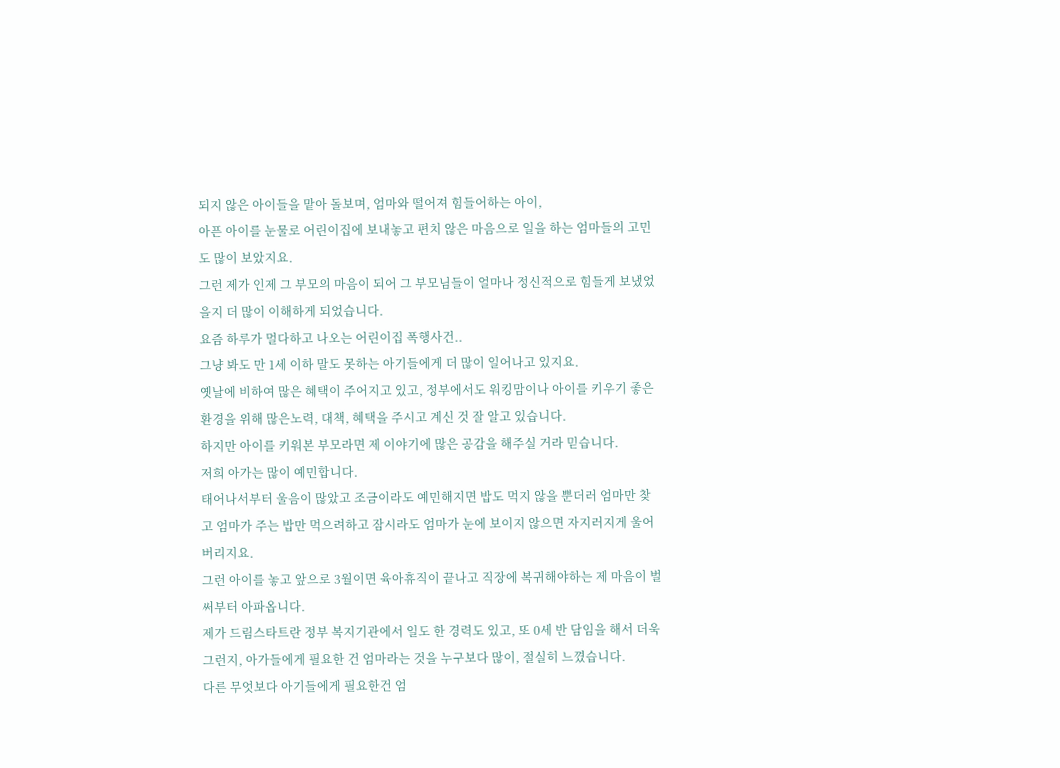되지 않은 아이들을 맡아 돌보며, 엄마와 떨어져 힘들어하는 아이,
아픈 아이를 눈물로 어린이집에 보내놓고 편치 않은 마음으로 일을 하는 엄마들의 고민도 많이 보았지요.
그런 제가 인제 그 부모의 마음이 되어 그 부모님들이 얼마나 정신적으로 힘들게 보냈었을지 더 많이 이해하게 되었습니다.
요즘 하루가 멀다하고 나오는 어린이집 폭행사건..
그냥 봐도 만 1세 이하 말도 못하는 아기들에게 더 많이 일어나고 있지요.
옛날에 비하여 많은 혜택이 주어지고 있고, 정부에서도 워킹맘이나 아이를 키우기 좋은 환경을 위해 많은노력, 대책, 혜택을 주시고 계신 것 잘 알고 있습니다.
하지만 아이를 키워본 부모라면 제 이야기에 많은 공감을 해주실 거라 믿습니다.
저희 아가는 많이 예민합니다.
태어나서부터 울음이 많았고 조금이라도 예민해지면 밥도 먹지 않을 뿐더러 엄마만 찾고 엄마가 주는 밥만 먹으려하고 잠시라도 엄마가 눈에 보이지 않으면 자지러지게 울어버리지요.
그런 아이를 놓고 앞으로 3월이면 육아휴직이 끝나고 직장에 복귀해야하는 제 마음이 벌써부터 아파옵니다.
제가 드림스타트란 정부 복지기관에서 일도 한 경력도 있고, 또 0세 반 담임을 해서 더욱 그런지, 아가들에게 필요한 건 엄마라는 것을 누구보다 많이, 절실히 느꼈습니다.
다른 무엇보다 아기들에게 필요한건 엄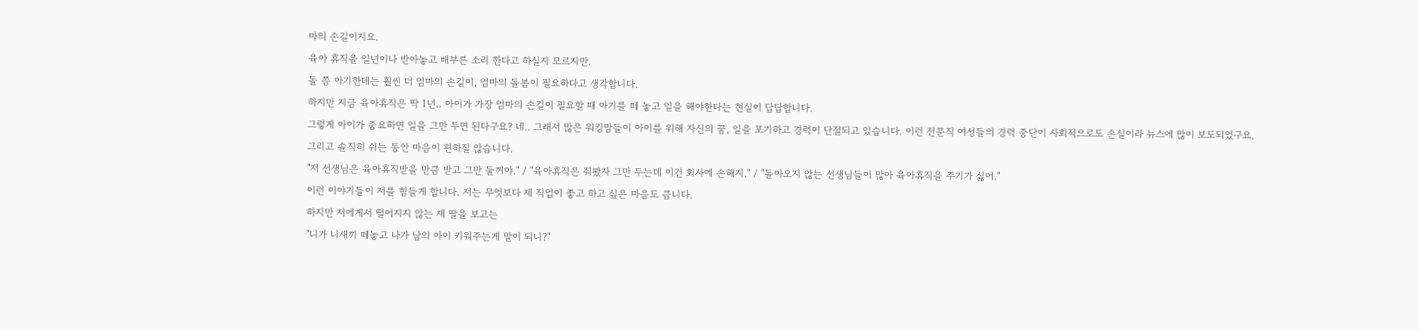마의 손길이지요.
육아 휴직을 일년이나 받아놓고 배부른 소리 한다고 하실지 모르지만.
돌 쯤 아기한테는 훨씬 더 엄마의 손길이, 엄마의 돌봄이 필요하다고 생각합니다.
하지만 지금 육아휴직은 딱 1년.. 아이가 가장 엄마의 손길이 필요할 때 아기를 떼 놓고 일을 해야한다는 현실이 답답합니다.
그렇게 아이가 중요하면 일을 그만 두면 된다구요? 네.. 그래서 많은 워킹맘들이 아이를 위해 자신의 꿈, 일을 포기하고 경력이 단절되고 있습니다. 이런 전문직 여성들의 경력 중단이 사회적으로도 손실이라 뉴스에 많이 보도되었구요.
그리고 솔직히 쉬는 동안 마음이 편하질 않습니다.
"저 선생님은 육아휴직받을 만큼 받고 그만 둘꺼야." / "육아휴직은 줘봤자 그만 두는데 이건 회사에 손해지." / "돌아오지 않는 선생님들이 많아 육아휴직을 주기가 싫어."
이런 이야기들이 저를 힘들게 합니다. 저는 무엇보다 제 직업이 좋고 하고 싶은 마음도 큽니다.
하지만 저에게서 떨어지지 않는 제 딸을 보고는
"니가 니새끼 떼놓고 나가 남의 아이 키워주는게 말이 되니?"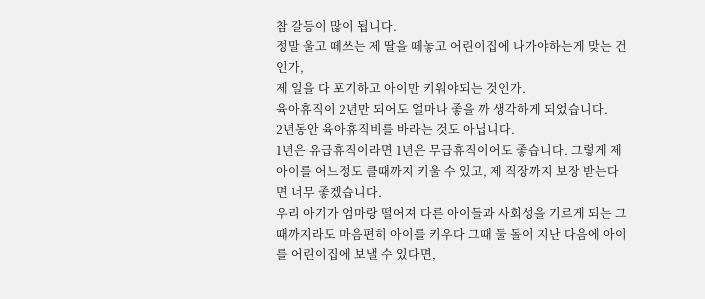참 갈등이 많이 됩니다.
정말 울고 떼쓰는 제 딸을 떼놓고 어린이집에 나가야하는게 맞는 건인가,
제 일을 다 포기하고 아이만 키워야되는 것인가.
육아휴직이 2년만 되어도 얼마나 좋을 까 생각하게 되었습니다.
2년동안 육아휴직비를 바라는 것도 아닙니다.
1년은 유급휴직이라면 1년은 무급휴직이어도 좋습니다. 그렇게 제 아이를 어느정도 클때까지 키울 수 있고, 제 직장까지 보장 받는다면 너무 좋겠습니다.
우리 아기가 엄마랑 떨어져 다른 아이들과 사회성을 기르게 되는 그때까지라도 마음편히 아이를 키우다 그때 둘 돌이 지난 다음에 아이를 어린이집에 보낼 수 있다면,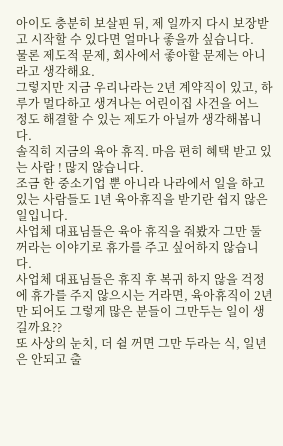아이도 충분히 보살핀 뒤, 제 일까지 다시 보장받고 시작할 수 있다면 얼마나 좋을까 싶습니다.
물론 제도적 문제, 회사에서 좋아할 문제는 아니라고 생각해요.
그렇지만 지금 우리나라는 2년 계약직이 있고, 하루가 멀다하고 생겨나는 어린이집 사건을 어느 정도 해결할 수 있는 제도가 아닐까 생각해봅니다.
솔직히 지금의 육아 휴직. 마음 편히 혜택 받고 있는 사람 ! 많지 않습니다.
조금 한 중소기업 뿐 아니라 나라에서 일을 하고 있는 사람들도 1년 육아휴직을 받기란 쉽지 않은 일입니다.
사업체 대표님들은 육아 휴직을 줘봤자 그만 둘꺼라는 이야기로 휴가를 주고 싶어하지 않습니다.
사업체 대표님들은 휴직 후 복귀 하지 않을 걱정에 휴가를 주지 않으시는 거라면, 육아휴직이 2년만 되어도 그렇게 많은 분들이 그만두는 일이 생길까요??
또 사상의 눈치, 더 쉴 꺼면 그만 두라는 식, 일년은 안되고 출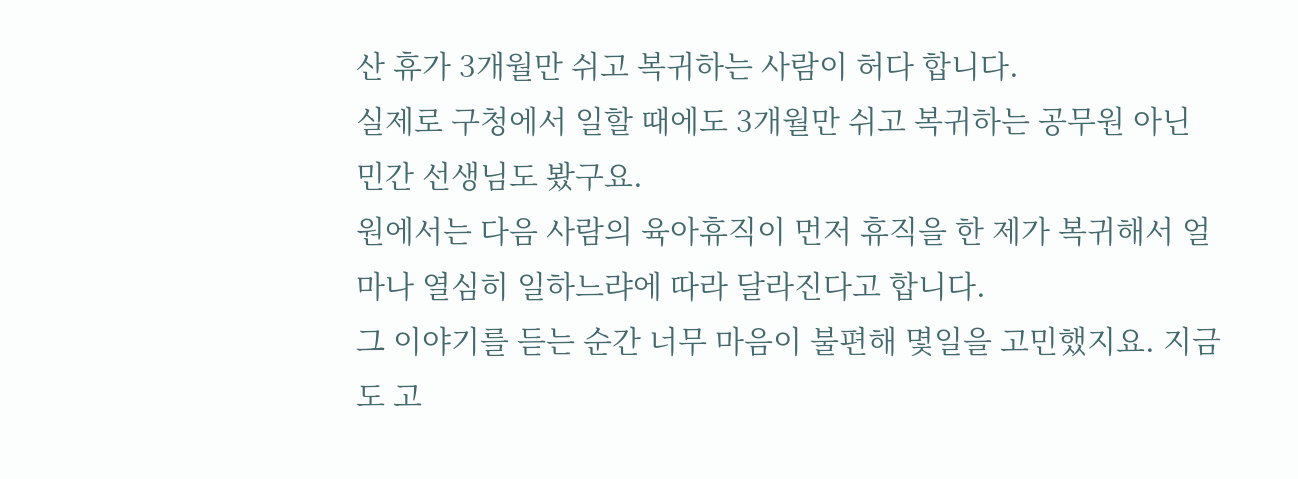산 휴가 3개월만 쉬고 복귀하는 사람이 허다 합니다.
실제로 구청에서 일할 때에도 3개월만 쉬고 복귀하는 공무원 아닌 민간 선생님도 봤구요.
원에서는 다음 사람의 육아휴직이 먼저 휴직을 한 제가 복귀해서 얼마나 열심히 일하느랴에 따라 달라진다고 합니다.
그 이야기를 듣는 순간 너무 마음이 불편해 몇일을 고민했지요. 지금도 고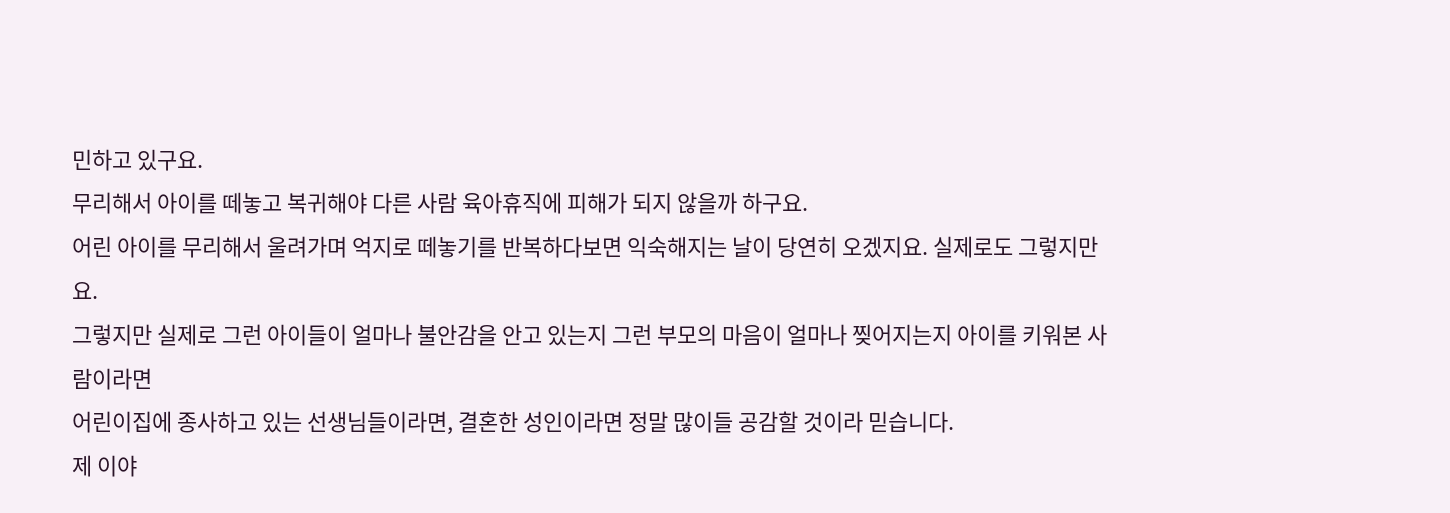민하고 있구요.
무리해서 아이를 떼놓고 복귀해야 다른 사람 육아휴직에 피해가 되지 않을까 하구요.
어린 아이를 무리해서 울려가며 억지로 떼놓기를 반복하다보면 익숙해지는 날이 당연히 오겠지요. 실제로도 그렇지만요.
그렇지만 실제로 그런 아이들이 얼마나 불안감을 안고 있는지 그런 부모의 마음이 얼마나 찢어지는지 아이를 키워본 사람이라면
어린이집에 종사하고 있는 선생님들이라면, 결혼한 성인이라면 정말 많이들 공감할 것이라 믿습니다.
제 이야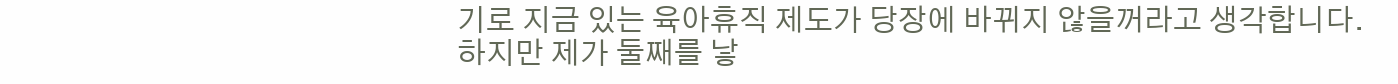기로 지금 있는 육아휴직 제도가 당장에 바뀌지 않을꺼라고 생각합니다.
하지만 제가 둘째를 낳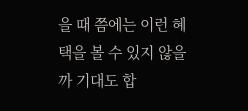을 때 쯤에는 이런 혜택을 볼 수 있지 않을까 기대도 합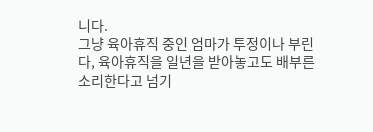니다.
그냥 육아휴직 중인 엄마가 투정이나 부린다, 육아휴직을 일년을 받아놓고도 배부른 소리한다고 넘기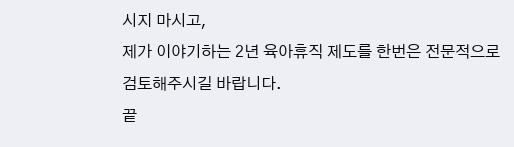시지 마시고,
제가 이야기하는 2년 육아휴직 제도를 한번은 전문적으로 검토해주시길 바랍니다.
끝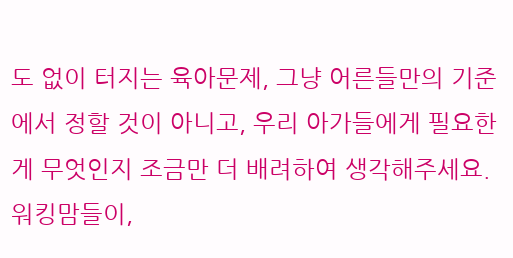도 없이 터지는 육아문제, 그냥 어른들만의 기준에서 정할 것이 아니고, 우리 아가들에게 필요한게 무엇인지 조금만 더 배려하여 생각해주세요.
워킹맘들이,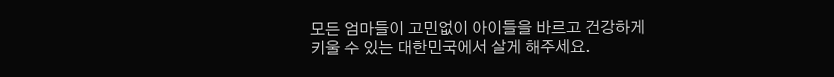모든 엄마들이 고민없이 아이들을 바르고 건강하게 키울 수 있는 대한민국에서 살게 해주세요.